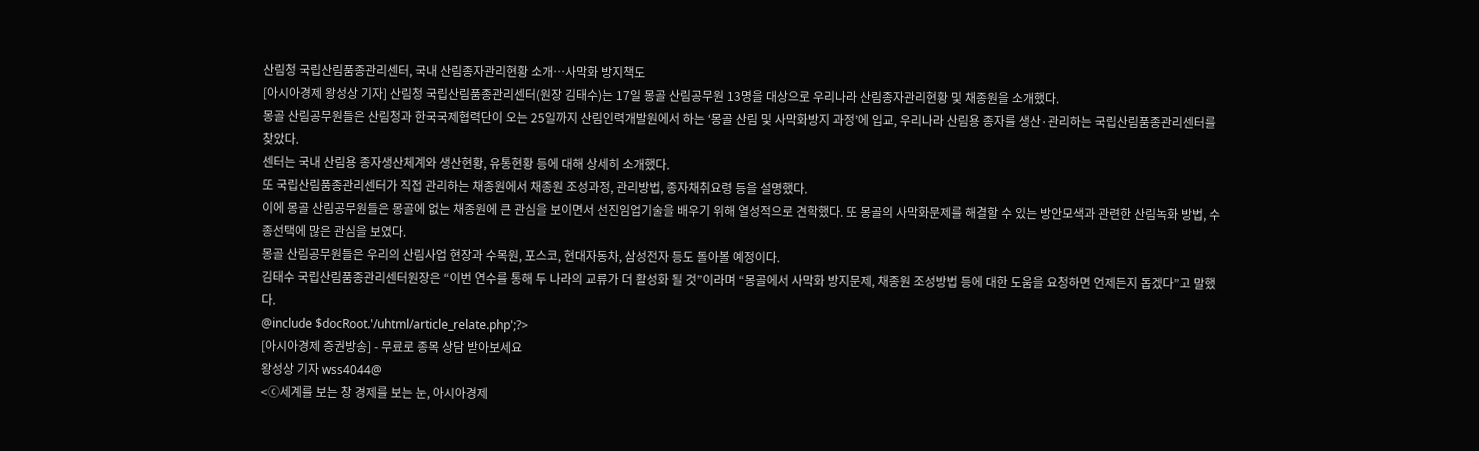산림청 국립산림품종관리센터, 국내 산림종자관리현황 소개…사막화 방지책도
[아시아경제 왕성상 기자] 산림청 국립산림품종관리센터(원장 김태수)는 17일 몽골 산림공무원 13명을 대상으로 우리나라 산림종자관리현황 및 채종원을 소개했다.
몽골 산림공무원들은 산림청과 한국국제협력단이 오는 25일까지 산림인력개발원에서 하는 ‘몽골 산림 및 사막화방지 과정’에 입교, 우리나라 산림용 종자를 생산·관리하는 국립산림품종관리센터를 찾았다.
센터는 국내 산림용 종자생산체계와 생산현황, 유통현황 등에 대해 상세히 소개했다.
또 국립산림품종관리센터가 직접 관리하는 채종원에서 채종원 조성과정, 관리방법, 종자채취요령 등을 설명했다.
이에 몽골 산림공무원들은 몽골에 없는 채종원에 큰 관심을 보이면서 선진임업기술을 배우기 위해 열성적으로 견학했다. 또 몽골의 사막화문제를 해결할 수 있는 방안모색과 관련한 산림녹화 방법, 수종선택에 많은 관심을 보였다.
몽골 산림공무원들은 우리의 산림사업 현장과 수목원, 포스코, 현대자동차, 삼성전자 등도 돌아볼 예정이다.
김태수 국립산림품종관리센터원장은 “이번 연수를 통해 두 나라의 교류가 더 활성화 될 것”이라며 “몽골에서 사막화 방지문제, 채종원 조성방법 등에 대한 도움을 요청하면 언제든지 돕겠다”고 말했다.
@include $docRoot.'/uhtml/article_relate.php';?>
[아시아경제 증권방송] - 무료로 종목 상담 받아보세요
왕성상 기자 wss4044@
<ⓒ세계를 보는 창 경제를 보는 눈, 아시아경제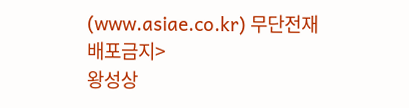(www.asiae.co.kr) 무단전재 배포금지>
왕성상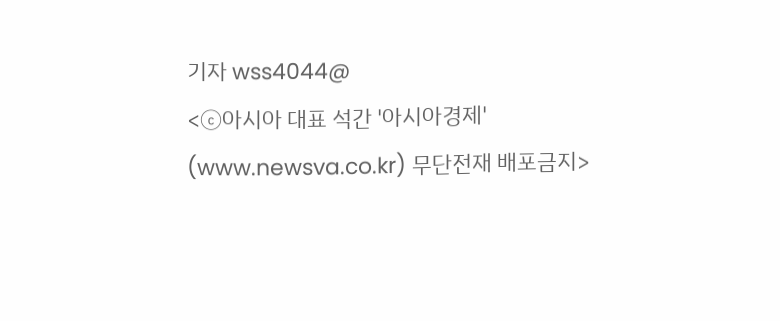기자 wss4044@
<ⓒ아시아 대표 석간 '아시아경제' (www.newsva.co.kr) 무단전재 배포금지>